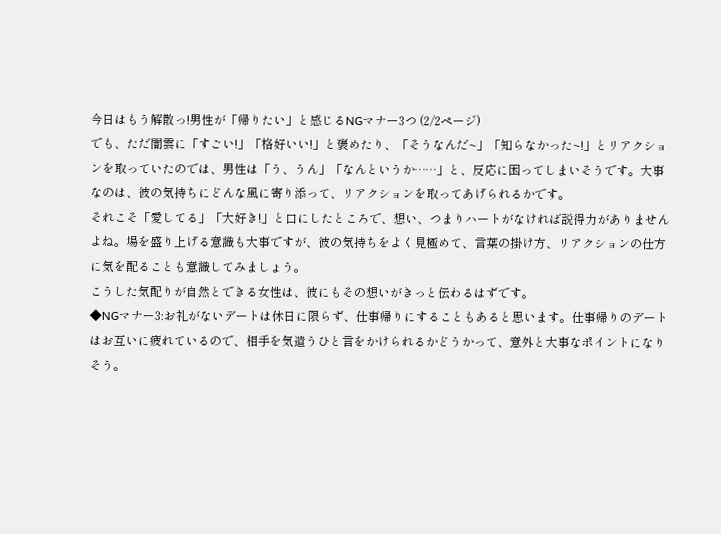今日はもう解散っ!男性が「帰りたい」と感じるNGマナー3つ (2/2ページ)
でも、ただ闇雲に「すごい!」「格好いい!」と褒めたり、「そうなんだ~」「知らなかった~!」とリアクションを取っていたのでは、男性は「う、うん」「なんというか……」と、反応に困ってしまいそうです。大事なのは、彼の気持ちにどんな風に寄り添って、リアクションを取ってあげられるかです。
それこそ「愛してる」「大好き!」と口にしたところで、想い、つまりハートがなければ説得力がありませんよね。場を盛り上げる意識も大事ですが、彼の気持ちをよく見極めて、言葉の掛け方、リアクションの仕方に気を配ることも意識してみましょう。
こうした気配りが自然とできる女性は、彼にもその想いがきっと伝わるはずです。
◆NGマナー3:お礼がないデートは休日に限らず、仕事帰りにすることもあると思います。仕事帰りのデートはお互いに疲れているので、相手を気遣うひと言をかけられるかどうかって、意外と大事なポイントになりそう。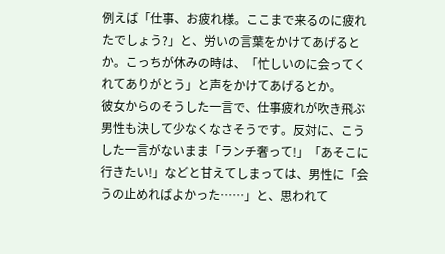例えば「仕事、お疲れ様。ここまで来るのに疲れたでしょう?」と、労いの言葉をかけてあげるとか。こっちが休みの時は、「忙しいのに会ってくれてありがとう」と声をかけてあげるとか。
彼女からのそうした一言で、仕事疲れが吹き飛ぶ男性も決して少なくなさそうです。反対に、こうした一言がないまま「ランチ奢って!」「あそこに行きたい!」などと甘えてしまっては、男性に「会うの止めればよかった……」と、思われて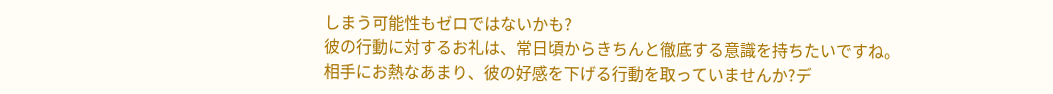しまう可能性もゼロではないかも?
彼の行動に対するお礼は、常日頃からきちんと徹底する意識を持ちたいですね。
相手にお熱なあまり、彼の好感を下げる行動を取っていませんか?デ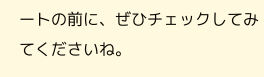ートの前に、ぜひチェックしてみてくださいね。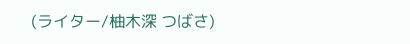(ライター/柚木深 つばさ)